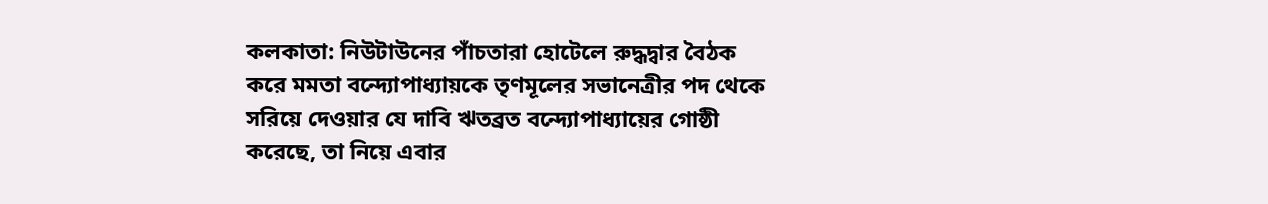কলকাতা: নিউটাউনের পাঁচতারা হোটেলে রুদ্ধদ্বার বৈঠক করে মমতা বন্দ্যোপাধ্যায়কে তৃণমূলের সভানেত্রীর পদ থেকে সরিয়ে দেওয়ার যে দাবি ঋতব্রত বন্দ্যোপাধ্যায়ের গোষ্ঠী করেছে, তা নিয়ে এবার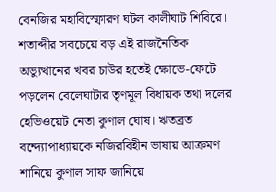বেনজির মহাবিস্ফোরণ ঘটল কালীঘাট শিবিরে। শতাব্দীর সবচেয়ে বড় এই রাজনৈতিক অভ্যুত্থানের খবর চাউর হতেই ক্ষোভে-ফেটে পড়লেন বেলেঘাটার তৃণমূল বিধায়ক তথা দলের হেভিওয়েট নেতা কুণাল ঘোষ। ঋতব্রত বন্দ্যোপাধ্যায়কে নজিরবিহীন ভাষায় আক্রমণ শানিয়ে কুণাল সাফ জানিয়ে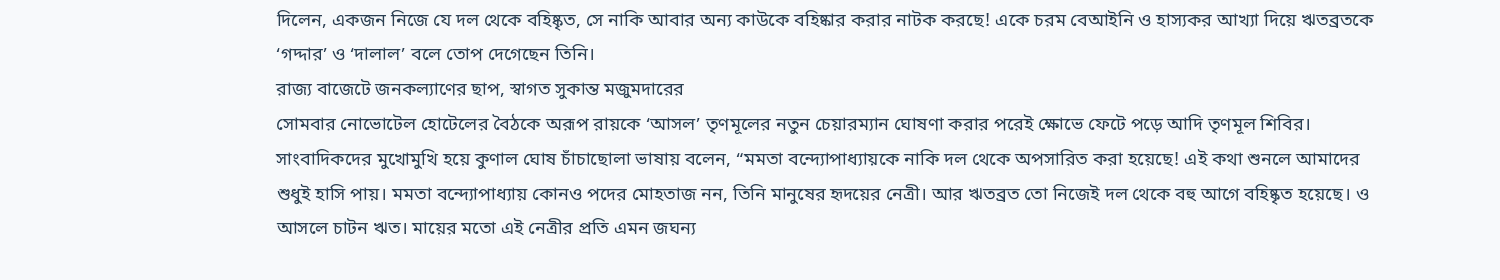দিলেন, একজন নিজে যে দল থেকে বহিষ্কৃত, সে নাকি আবার অন্য কাউকে বহিষ্কার করার নাটক করছে! একে চরম বেআইনি ও হাস্যকর আখ্যা দিয়ে ঋতব্রতকে ‘গদ্দার’ ও ‘দালাল’ বলে তোপ দেগেছেন তিনি।
রাজ্য বাজেটে জনকল্যাণের ছাপ, স্বাগত সুকান্ত মজুমদারের
সোমবার নোভোটেল হোটেলের বৈঠকে অরূপ রায়কে ‘আসল’ তৃণমূলের নতুন চেয়ারম্যান ঘোষণা করার পরেই ক্ষোভে ফেটে পড়ে আদি তৃণমূল শিবির। সাংবাদিকদের মুখোমুখি হয়ে কুণাল ঘোষ চাঁচাছোলা ভাষায় বলেন, “মমতা বন্দ্যোপাধ্যায়কে নাকি দল থেকে অপসারিত করা হয়েছে! এই কথা শুনলে আমাদের শুধুই হাসি পায়। মমতা বন্দ্যোপাধ্যায় কোনও পদের মোহতাজ নন, তিনি মানুষের হৃদয়ের নেত্রী। আর ঋতব্রত তো নিজেই দল থেকে বহু আগে বহিষ্কৃত হয়েছে। ও আসলে চাটন ঋত। মায়ের মতো এই নেত্রীর প্রতি এমন জঘন্য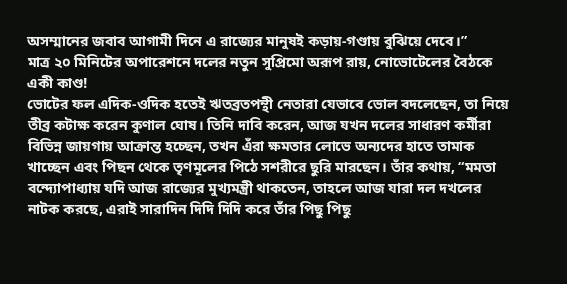অসম্মানের জবাব আগামী দিনে এ রাজ্যের মানুষই কড়ায়-গণ্ডায় বুঝিয়ে দেবে।”
মাত্র ২০ মিনিটের অপারেশনে দলের নতুন সুপ্রিমো অরূপ রায়, নোভোটেলের বৈঠকে একী কাণ্ড!
ভোটের ফল এদিক-ওদিক হতেই ঋতব্রতপন্থী নেতারা যেভাবে ভোল বদলেছেন, তা নিয়ে তীব্র কটাক্ষ করেন কুণাল ঘোষ। তিনি দাবি করেন, আজ যখন দলের সাধারণ কর্মীরা বিভিন্ন জায়গায় আক্রান্ত হচ্ছেন, তখন এঁরা ক্ষমতার লোভে অন্যদের হাতে তামাক খাচ্ছেন এবং পিছন থেকে তৃণমূলের পিঠে সশরীরে ছুরি মারছেন। তাঁর কথায়, “মমতা বন্দ্যোপাধ্যায় যদি আজ রাজ্যের মুখ্যমন্ত্রী থাকতেন, তাহলে আজ যারা দল দখলের নাটক করছে, এরাই সারাদিন দিদি দিদি করে তাঁর পিছু পিছু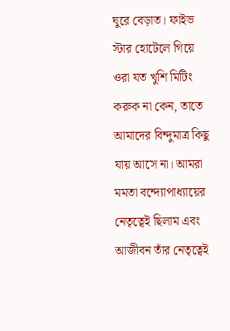ঘুরে বেড়াত। ফাইভ স্টার হোটেলে গিয়ে ওরা যত খুশি মিটিং করুক না কেন, তাতে আমাদের বিন্দুমাত্র কিছু যায় আসে না। আমরা মমতা বন্দ্যোপাধ্যায়ের নেতৃত্বেই ছিলাম এবং আজীবন তাঁর নেতৃত্বেই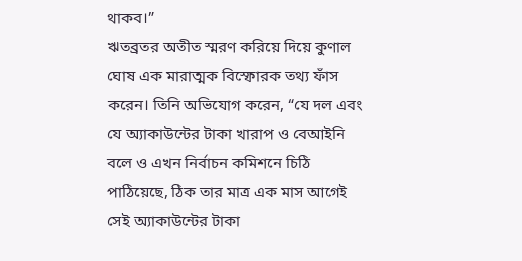থাকব।”
ঋতব্রতর অতীত স্মরণ করিয়ে দিয়ে কুণাল ঘোষ এক মারাত্মক বিস্ফোরক তথ্য ফাঁস করেন। তিনি অভিযোগ করেন, “যে দল এবং যে অ্যাকাউন্টের টাকা খারাপ ও বেআইনি বলে ও এখন নির্বাচন কমিশনে চিঠি পাঠিয়েছে, ঠিক তার মাত্র এক মাস আগেই সেই অ্যাকাউন্টের টাকা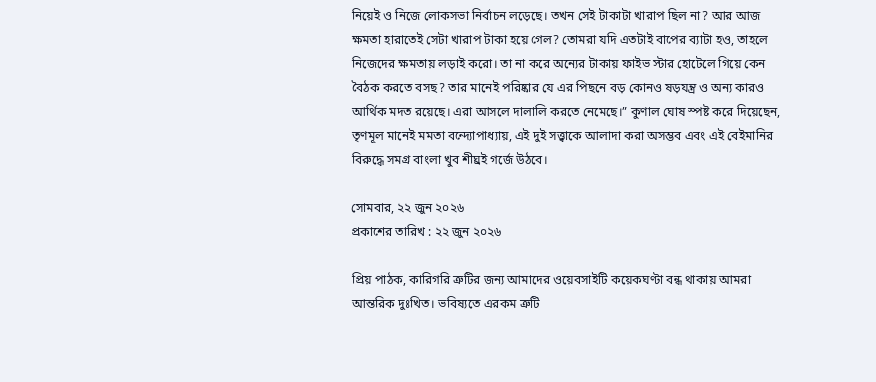নিয়েই ও নিজে লোকসভা নির্বাচন লড়েছে। তখন সেই টাকাটা খারাপ ছিল না? আর আজ ক্ষমতা হারাতেই সেটা খারাপ টাকা হয়ে গেল? তোমরা যদি এতটাই বাপের ব্যাটা হও, তাহলে নিজেদের ক্ষমতায় লড়াই করো। তা না করে অন্যের টাকায় ফাইভ স্টার হোটেলে গিয়ে কেন বৈঠক করতে বসছ? তার মানেই পরিষ্কার যে এর পিছনে বড় কোনও ষড়যন্ত্র ও অন্য কারও আর্থিক মদত রয়েছে। এরা আসলে দালালি করতে নেমেছে।” কুণাল ঘোষ স্পষ্ট করে দিয়েছেন, তৃণমূল মানেই মমতা বন্দ্যোপাধ্যায়, এই দুই সত্ত্বাকে আলাদা করা অসম্ভব এবং এই বেইমানির বিরুদ্ধে সমগ্র বাংলা খুব শীঘ্রই গর্জে উঠবে।

সোমবার, ২২ জুন ২০২৬
প্রকাশের তারিখ : ২২ জুন ২০২৬

প্রিয় পাঠক, কারিগরি ত্রুটির জন্য আমাদের ওয়েবসাইটি কয়েকঘণ্টা বন্ধ থাকায় আমরা আন্তরিক দুঃখিত। ভবিষ্যতে এরকম ত্রুটি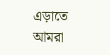এড়াতে আমরা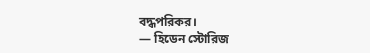বদ্ধপরিকর।
— হিডেন স্টোরিজ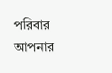পরিবার
আপনার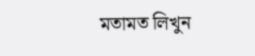মতামত লিখুন